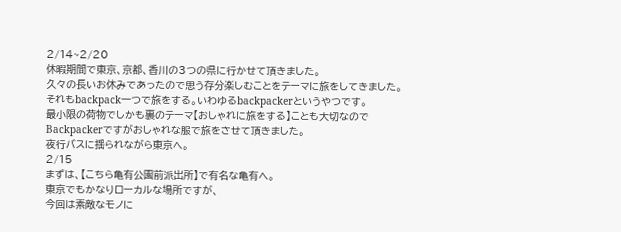2/14~2/20
休暇期間で東京、京都、香川の3つの県に行かせて頂きました。
久々の長いお休みであったので思う存分楽しむことをテーマに旅をしてきました。
それもbackpack一つで旅をする。いわゆるbackpackerというやつです。
最小限の荷物でしかも裏のテーマ【おしゃれに旅をする】ことも大切なので
Backpackerですがおしゃれな服で旅をさせて頂きました。
夜行バスに揺られながら東京へ。
2/15
まずは、【こちら亀有公園前派出所】で有名な亀有へ。
東京でもかなりローカルな場所ですが、
今回は素敵なモノに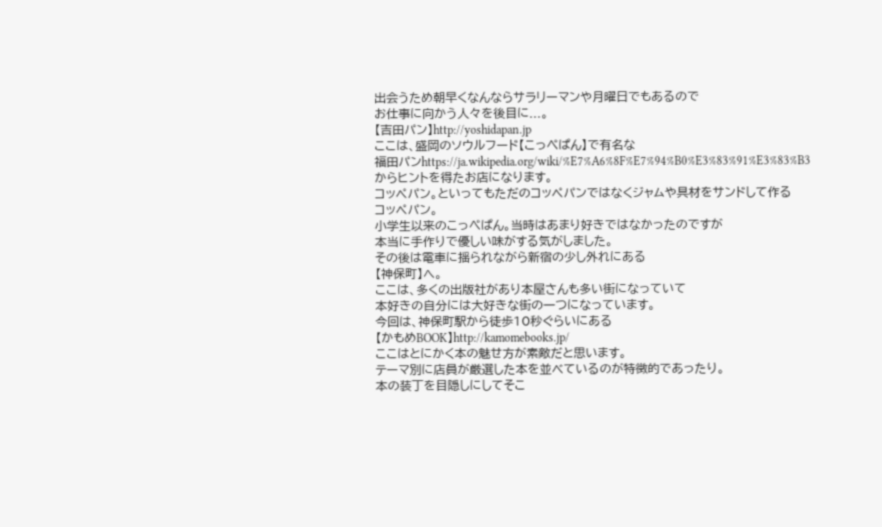出会うため朝早くなんならサラリーマンや月曜日でもあるので
お仕事に向かう人々を後目に...。
【吉田パン】http://yoshidapan.jp
ここは、盛岡のソウルフード【こっぺぱん】で有名な
福田パンhttps://ja.wikipedia.org/wiki/%E7%A6%8F%E7%94%B0%E3%83%91%E3%83%B3からヒントを得たお店になります。
コッペパン。といってもただのコッペパンではなくジャムや具材をサンドして作る
コッペパン。
小学生以来のこっぺぱん。当時はあまり好きではなかったのですが
本当に手作りで優しい味がする気がしました。
その後は電車に揺られながら新宿の少し外れにある
【神保町】へ。
ここは、多くの出版社があり本屋さんも多い街になっていて
本好きの自分には大好きな街の一つになっています。
今回は、神保町駅から徒歩10秒ぐらいにある
【かもめBOOK】http://kamomebooks.jp/
ここはとにかく本の魅せ方が素敵だと思います。
テーマ別に店員が厳選した本を並べているのが特徴的であったり。
本の装丁を目隠しにしてそこ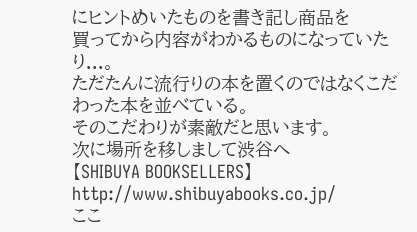にヒントめいたものを書き記し商品を
買ってから内容がわかるものになっていたり...。
ただたんに流行りの本を置くのではなくこだわった本を並べている。
そのこだわりが素敵だと思います。
次に場所を移しまして渋谷へ
【SHIBUYA BOOKSELLERS】http://www.shibuyabooks.co.jp/
ここ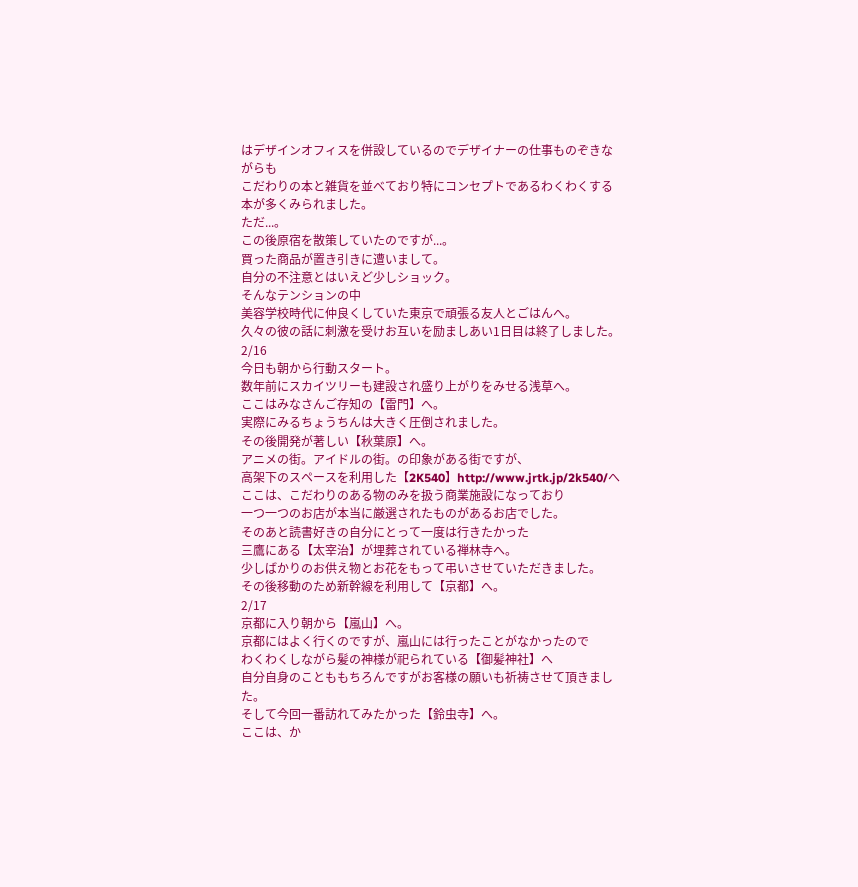はデザインオフィスを併設しているのでデザイナーの仕事ものぞきながらも
こだわりの本と雑貨を並べており特にコンセプトであるわくわくする本が多くみられました。
ただ...。
この後原宿を散策していたのですが...。
買った商品が置き引きに遭いまして。
自分の不注意とはいえど少しショック。
そんなテンションの中
美容学校時代に仲良くしていた東京で頑張る友人とごはんへ。
久々の彼の話に刺激を受けお互いを励ましあい1日目は終了しました。
2/16
今日も朝から行動スタート。
数年前にスカイツリーも建設され盛り上がりをみせる浅草へ。
ここはみなさんご存知の【雷門】へ。
実際にみるちょうちんは大きく圧倒されました。
その後開発が著しい【秋葉原】へ。
アニメの街。アイドルの街。の印象がある街ですが、
高架下のスペースを利用した【2K540】http://www.jrtk.jp/2k540/へ
ここは、こだわりのある物のみを扱う商業施設になっており
一つ一つのお店が本当に厳選されたものがあるお店でした。
そのあと読書好きの自分にとって一度は行きたかった
三鷹にある【太宰治】が埋葬されている禅林寺へ。
少しばかりのお供え物とお花をもって弔いさせていただきました。
その後移動のため新幹線を利用して【京都】へ。
2/17
京都に入り朝から【嵐山】へ。
京都にはよく行くのですが、嵐山には行ったことがなかったので
わくわくしながら髪の神様が祀られている【御髪神社】へ
自分自身のことももちろんですがお客様の願いも祈祷させて頂きました。
そして今回一番訪れてみたかった【鈴虫寺】へ。
ここは、か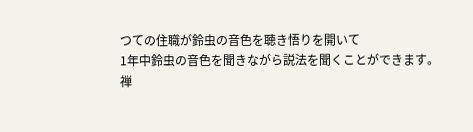つての住職が鈴虫の音色を聴き悟りを開いて
1年中鈴虫の音色を聞きながら説法を聞くことができます。
禅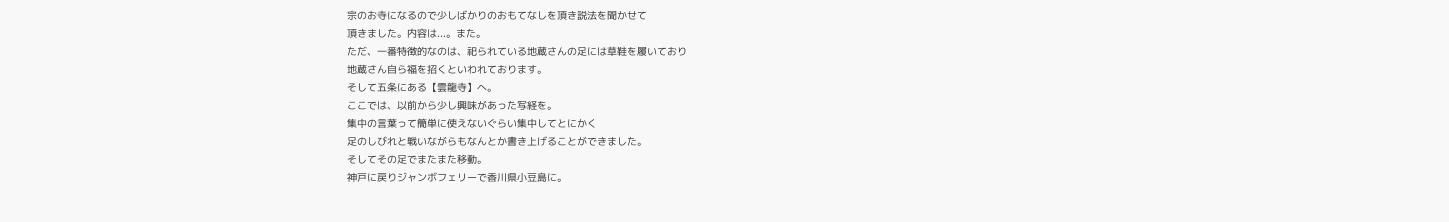宗のお寺になるので少しばかりのおもてなしを頂き説法を聞かせて
頂きました。内容は...。また。
ただ、一番特徴的なのは、祀られている地蔵さんの足には草鞋を履いており
地蔵さん自ら福を招くといわれております。
そして五条にある【雲龍寺】へ。
ここでは、以前から少し興味があった写経を。
集中の言葉って簡単に使えないぐらい集中してとにかく
足のしびれと戦いながらもなんとか書き上げることができました。
そしてその足でまたまた移動。
神戸に戻りジャンボフェリーで香川県小豆島に。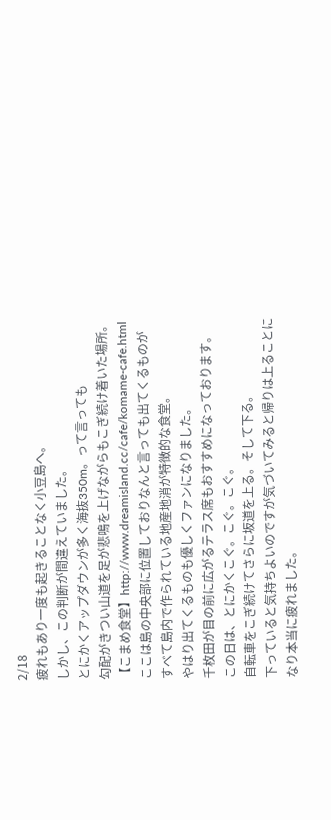2/18
疲れもあり一度も起きることなく小豆島へ。
しかし、この判断が間違えていました。
とにかくアップダウンが多く海抜350m。って言っても
勾配がきつい山道を足が悲鳴を上げながらもこぎ続け着いた場所。
【こまめ食堂】http://www.dreamisland.cc/cafe/komame-cafe.html
ここは島の中央部に位置しておりなんと言っても出てくるものが
すべて島内で作られている地産地消が特徴的な食堂。
やはり出てくるものも優しくファンになりました。
千枚田が目の前に広がるテラス席もおすすめになっております。
この日は、とにかくこぐ。こぐ。こぐ。
自転車をこぎ続けてさらに坂道を上る。そして下る。
下っていると気持ちよいのですが気づいてみると帰りは上ることに
なり本当に疲れました。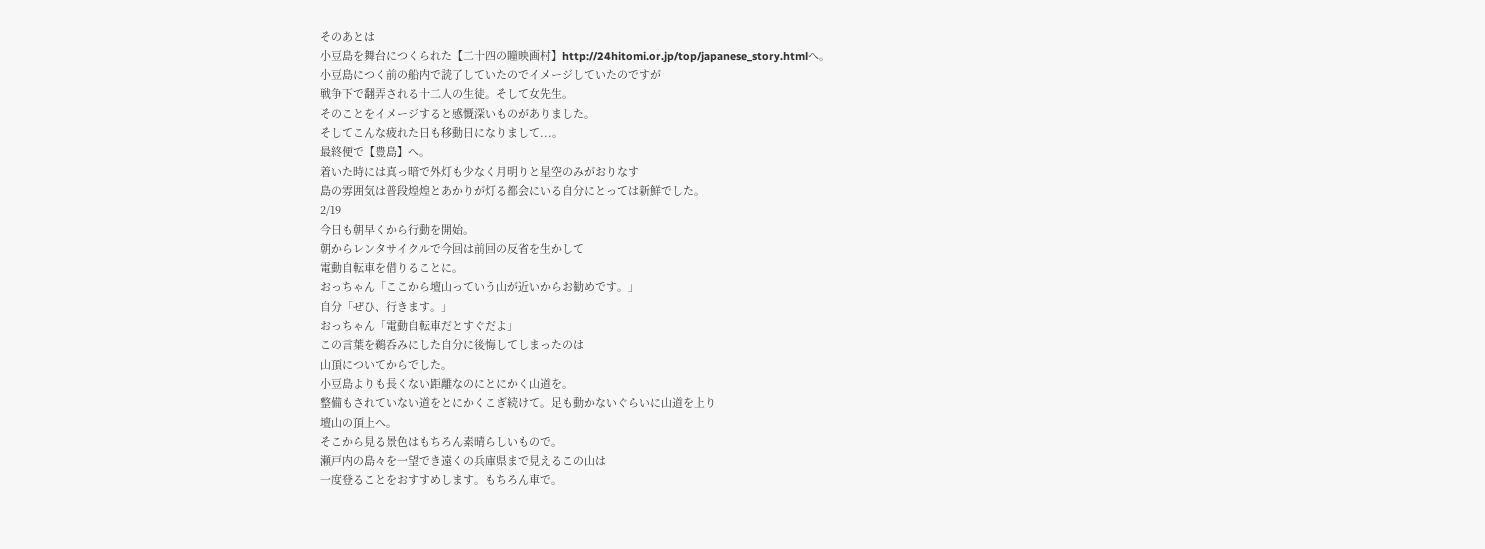そのあとは
小豆島を舞台につくられた【二十四の瞳映画村】http://24hitomi.or.jp/top/japanese_story.htmlへ。
小豆島につく前の船内で読了していたのでイメージしていたのですが
戦争下で翻弄される十二人の生徒。そして女先生。
そのことをイメージすると感慨深いものがありました。
そしてこんな疲れた日も移動日になりまして...。
最終便で【豊島】へ。
着いた時には真っ暗で外灯も少なく月明りと星空のみがおりなす
島の雰囲気は普段煌煌とあかりが灯る都会にいる自分にとっては新鮮でした。
2/19
今日も朝早くから行動を開始。
朝からレンタサイクルで今回は前回の反省を生かして
電動自転車を借りることに。
おっちゃん「ここから壇山っていう山が近いからお勧めです。」
自分「ぜひ、行きます。」
おっちゃん「電動自転車だとすぐだよ」
この言葉を鵜呑みにした自分に後悔してしまったのは
山頂についてからでした。
小豆島よりも長くない距離なのにとにかく山道を。
整備もされていない道をとにかくこぎ続けて。足も動かないぐらいに山道を上り
壇山の頂上へ。
そこから見る景色はもちろん素晴らしいもので。
瀬戸内の島々を一望でき遠くの兵庫県まで見えるこの山は
一度登ることをおすすめします。もちろん車で。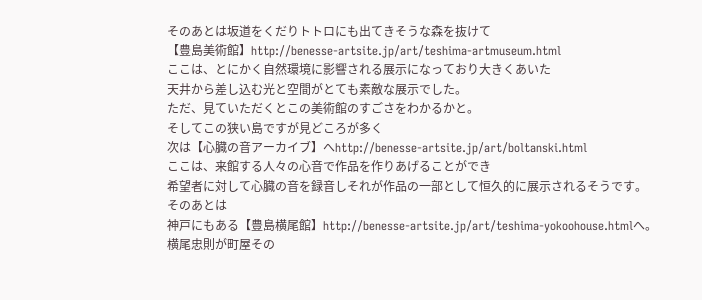そのあとは坂道をくだりトトロにも出てきそうな森を抜けて
【豊島美術館】http://benesse-artsite.jp/art/teshima-artmuseum.html
ここは、とにかく自然環境に影響される展示になっており大きくあいた
天井から差し込む光と空間がとても素敵な展示でした。
ただ、見ていただくとこの美術館のすごさをわかるかと。
そしてこの狭い島ですが見どころが多く
次は【心臓の音アーカイブ】へhttp://benesse-artsite.jp/art/boltanski.html
ここは、来館する人々の心音で作品を作りあげることができ
希望者に対して心臓の音を録音しそれが作品の一部として恒久的に展示されるそうです。
そのあとは
神戸にもある【豊島横尾館】http://benesse-artsite.jp/art/teshima-yokoohouse.htmlへ。
横尾忠則が町屋その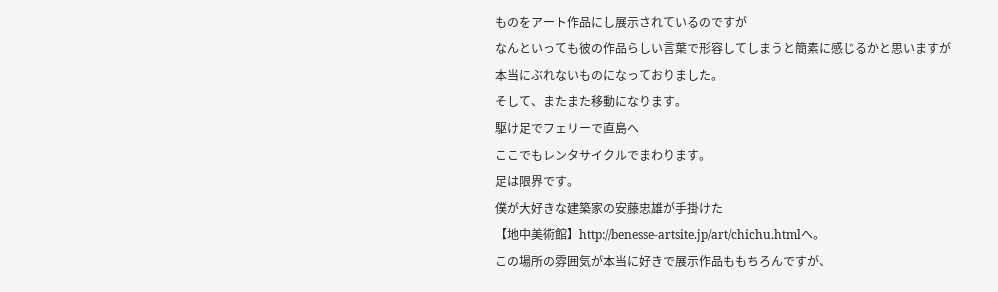ものをアート作品にし展示されているのですが
なんといっても彼の作品らしい言葉で形容してしまうと簡素に感じるかと思いますが
本当にぶれないものになっておりました。
そして、またまた移動になります。
駆け足でフェリーで直島へ
ここでもレンタサイクルでまわります。
足は限界です。
僕が大好きな建築家の安藤忠雄が手掛けた
【地中美術館】http://benesse-artsite.jp/art/chichu.htmlへ。
この場所の雰囲気が本当に好きで展示作品ももちろんですが、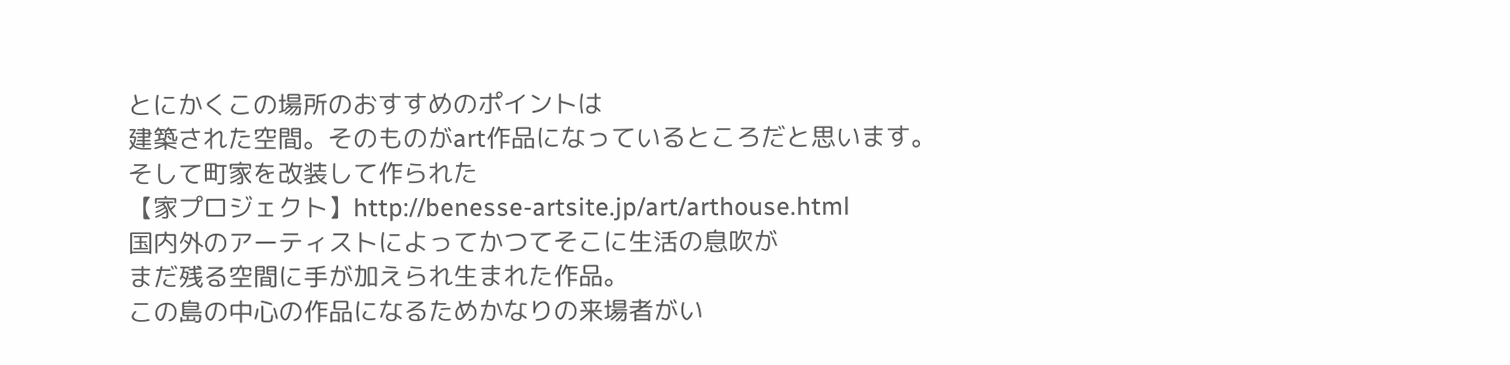とにかくこの場所のおすすめのポイントは
建築された空間。そのものがart作品になっているところだと思います。
そして町家を改装して作られた
【家プロジェクト】http://benesse-artsite.jp/art/arthouse.html
国内外のアーティストによってかつてそこに生活の息吹が
まだ残る空間に手が加えられ生まれた作品。
この島の中心の作品になるためかなりの来場者がい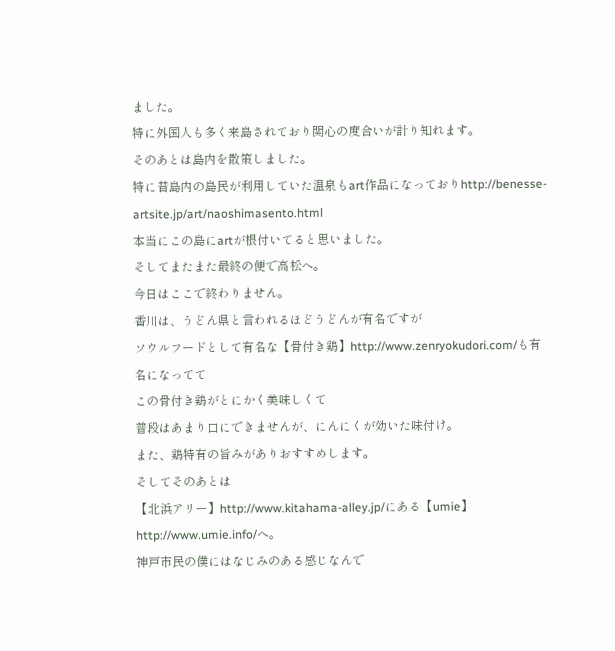ました。
特に外国人も多く来島されており関心の度合いが計り知れます。
そのあとは島内を散策しました。
特に昔島内の島民が利用していた温泉もart作品になっておりhttp://benesse-artsite.jp/art/naoshimasento.html
本当にこの島にartが根付いてると思いました。
そしてまたまた最終の便で高松へ。
今日はここで終わりません。
香川は、うどん県と言われるほどうどんが有名ですが
ソウルフードとして有名な【骨付き鶏】http://www.zenryokudori.com/も有名になってて
この骨付き鶏がとにかく美味しくて
普段はあまり口にできませんが、にんにくが効いた味付け。
また、鶏特有の旨みがありおすすめします。
そしてそのあとは
【北浜アリー】http://www.kitahama-alley.jp/にある【umie】http://www.umie.info/へ。
神戸市民の僕にはなじみのある感じなんで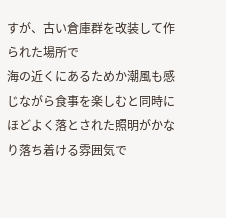すが、古い倉庫群を改装して作られた場所で
海の近くにあるためか潮風も感じながら食事を楽しむと同時に
ほどよく落とされた照明がかなり落ち着ける雰囲気で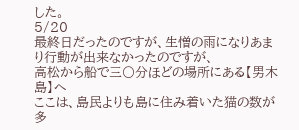した。
5/20
最終日だったのですが、生憎の雨になりあまり行動が出来なかったのですが、
高松から船で三〇分ほどの場所にある【男木島】へ
ここは、島民よりも島に住み着いた猫の数が多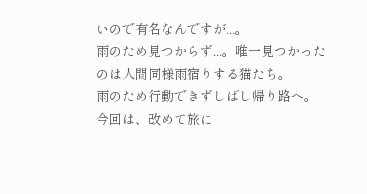いので有名なんですが...。
雨のため見つからず...。唯一見つかったのは人間同様雨宿りする猫たち。
雨のため行動できずしばし帰り路へ。
今回は、改めて旅に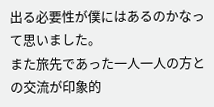出る必要性が僕にはあるのかなって思いました。
また旅先であった一人一人の方との交流が印象的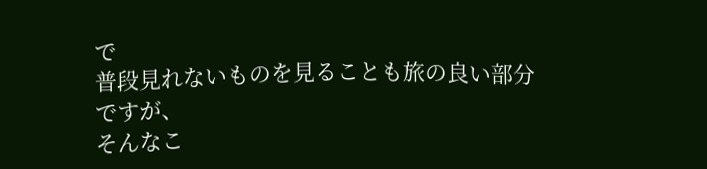で
普段見れないものを見ることも旅の良い部分ですが、
そんなこ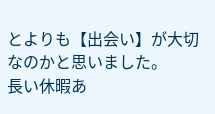とよりも【出会い】が大切なのかと思いました。
長い休暇あ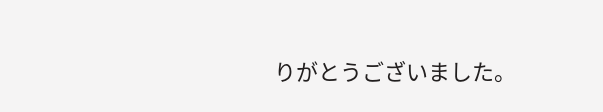りがとうございました。